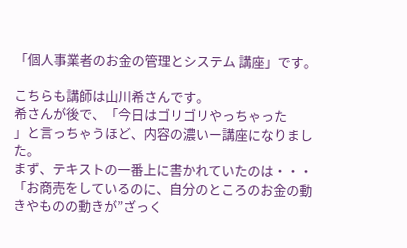「個人事業者のお金の管理とシステム 講座」です。

こちらも講師は山川希さんです。
希さんが後で、「今日はゴリゴリやっちゃった
」と言っちゃうほど、内容の濃いー講座になりました。
まず、テキストの一番上に書かれていたのは・・・
「お商売をしているのに、自分のところのお金の動きやものの動きが”ざっく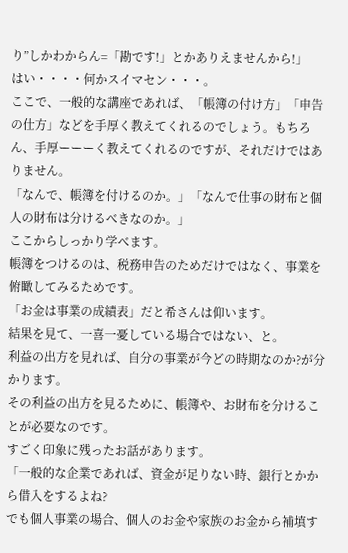り”しかわからん=「勘です!」とかありえませんから!」
はい・・・・何かスイマセン・・・。
ここで、一般的な講座であれば、「帳簿の付け方」「申告の仕方」などを手厚く教えてくれるのでしょう。もちろん、手厚ーーーく教えてくれるのですが、それだけではありません。
「なんで、帳簿を付けるのか。」「なんで仕事の財布と個人の財布は分けるべきなのか。」
ここからしっかり学べます。
帳簿をつけるのは、税務申告のためだけではなく、事業を俯瞰してみるためです。
「お金は事業の成績表」だと希さんは仰います。
結果を見て、一喜一憂している場合ではない、と。
利益の出方を見れば、自分の事業が今どの時期なのか?が分かります。
その利益の出方を見るために、帳簿や、お財布を分けることが必要なのです。
すごく印象に残ったお話があります。
「一般的な企業であれば、資金が足りない時、銀行とかから借入をするよね?
でも個人事業の場合、個人のお金や家族のお金から補填す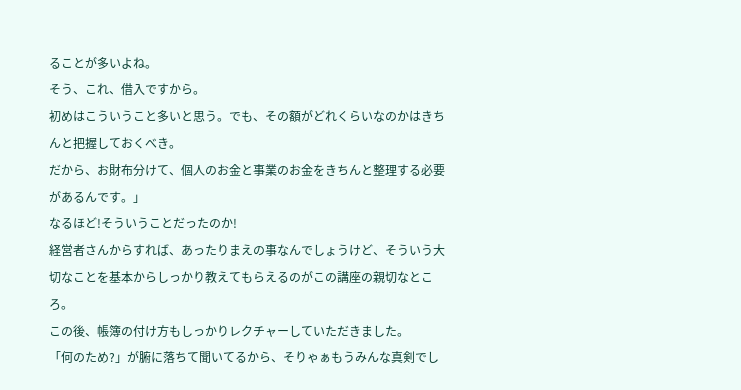ることが多いよね。
そう、これ、借入ですから。
初めはこういうこと多いと思う。でも、その額がどれくらいなのかはきちんと把握しておくべき。
だから、お財布分けて、個人のお金と事業のお金をきちんと整理する必要があるんです。」
なるほど!そういうことだったのか!
経営者さんからすれば、あったりまえの事なんでしょうけど、そういう大切なことを基本からしっかり教えてもらえるのがこの講座の親切なところ。
この後、帳簿の付け方もしっかりレクチャーしていただきました。
「何のため?」が腑に落ちて聞いてるから、そりゃぁもうみんな真剣でし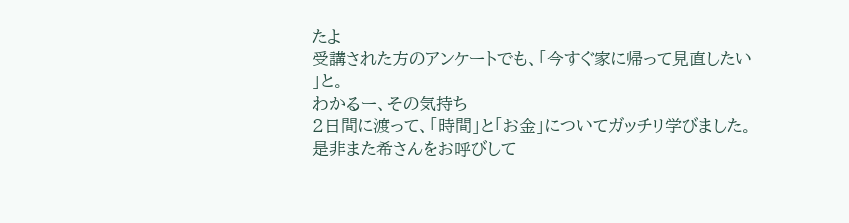たよ
受講された方のアンケートでも、「今すぐ家に帰って見直したい
」と。
わかるー、その気持ち
2日間に渡って、「時間」と「お金」についてガッチリ学びました。
是非また希さんをお呼びして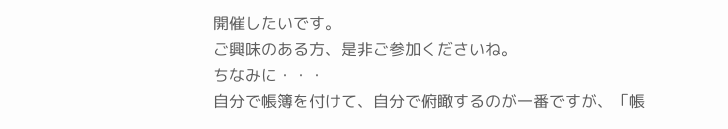開催したいです。
ご興味のある方、是非ご参加くださいね。
ちなみに・・・
自分で帳簿を付けて、自分で俯瞰するのが一番ですが、「帳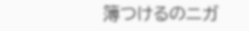簿つけるのニガ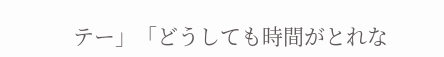テー」「どうしても時間がとれな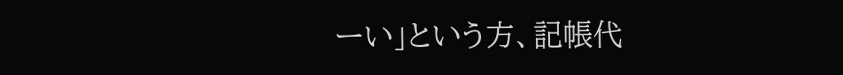ーい」という方、記帳代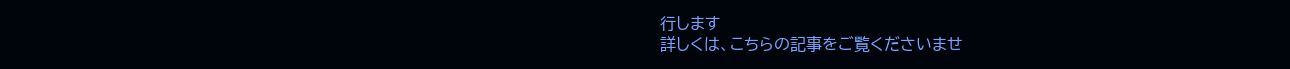行します
詳しくは、こちらの記事をご覧くださいませ